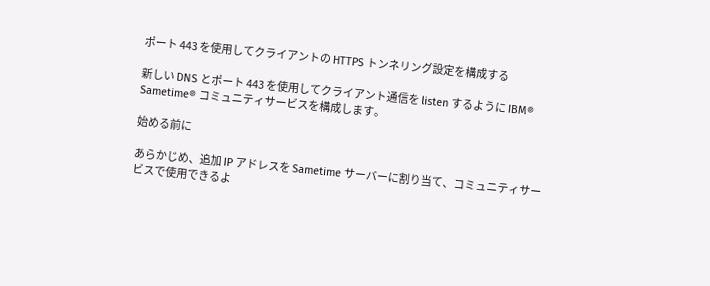ポート 443 を使用してクライアントの HTTPS トンネリング設定を構成する

新しい DNS とポート 443 を使用してクライアント通信を listen するように IBM® Sametime® コミュニティサービスを構成します。

始める前に

あらかじめ、追加 IP アドレスを Sametime サーバーに割り当て、コミュニティサービスで使用できるよ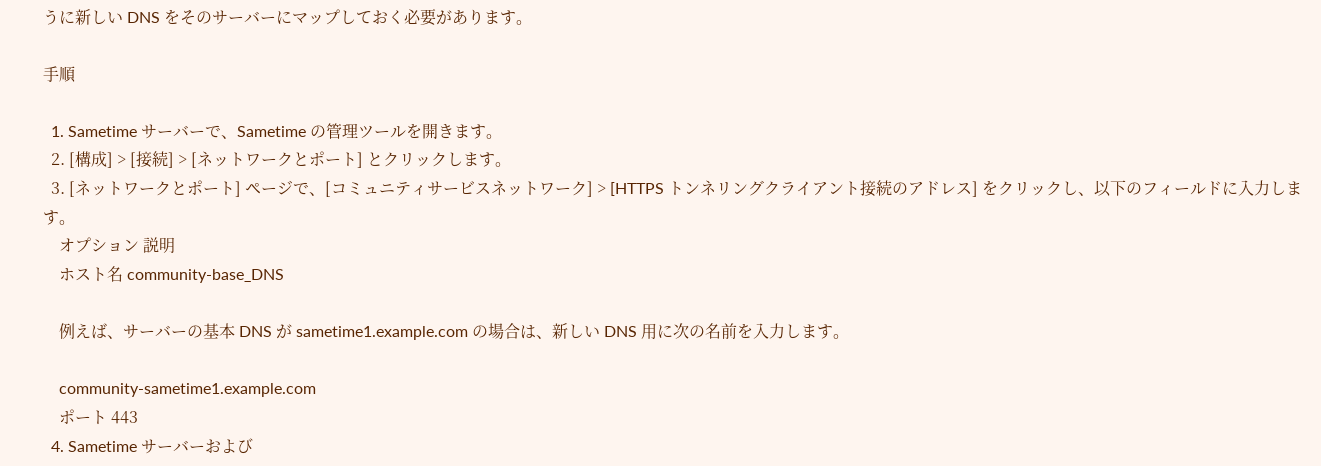うに新しい DNS をそのサーバーにマップしておく必要があります。

手順

  1. Sametime サーバーで、Sametime の管理ツールを開きます。
  2. [構成] > [接続] > [ネットワークとポート] とクリックします。
  3. [ネットワークとポート] ページで、[コミュニティサービスネットワーク] > [HTTPS トンネリングクライアント接続のアドレス] をクリックし、以下のフィールドに入力します。
    オプション 説明
    ホスト名 community-base_DNS

    例えば、サーバーの基本 DNS が sametime1.example.com の場合は、新しい DNS 用に次の名前を入力します。

    community-sametime1.example.com
    ポート 443
  4. Sametime サーバーおよび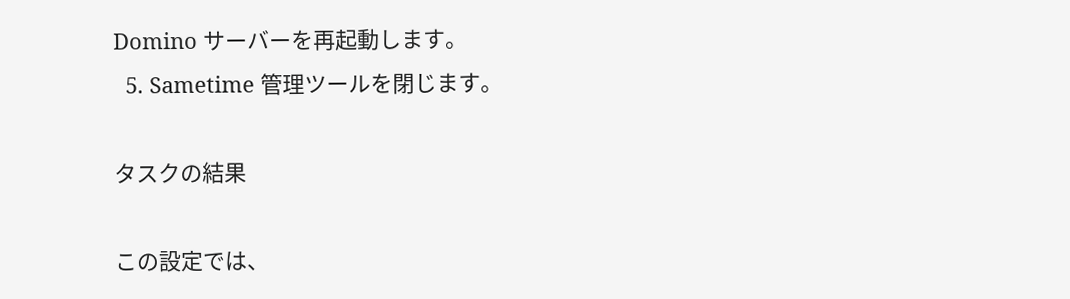Domino サーバーを再起動します。
  5. Sametime 管理ツールを閉じます。

タスクの結果

この設定では、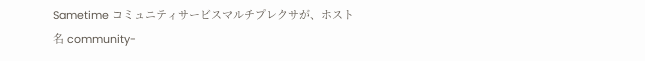Sametime コミュニティサービスマルチプレクサが、ホスト名 community-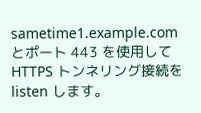sametime1.example.com とポート 443 を使用して HTTPS トンネリング接続を listen します。